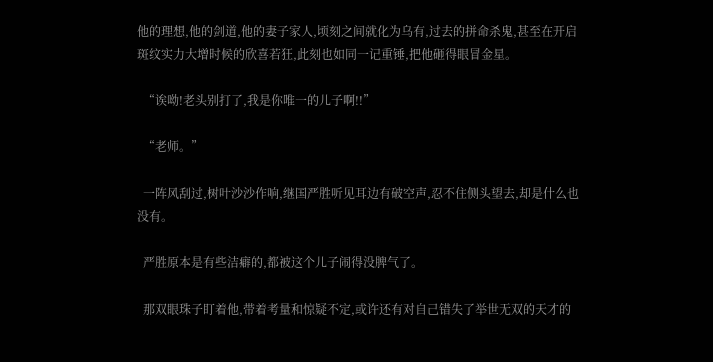他的理想,他的剑道,他的妻子家人,顷刻之间就化为乌有,过去的拼命杀鬼,甚至在开启斑纹实力大增时候的欣喜若狂,此刻也如同一记重锤,把他砸得眼冒金星。

  “诶呦!老头别打了,我是你唯一的儿子啊!!”

  “老师。”

  一阵风刮过,树叶沙沙作响,继国严胜听见耳边有破空声,忍不住侧头望去,却是什么也没有。

  严胜原本是有些洁癖的,都被这个儿子闹得没脾气了。

  那双眼珠子盯着他,带着考量和惊疑不定,或许还有对自己错失了举世无双的天才的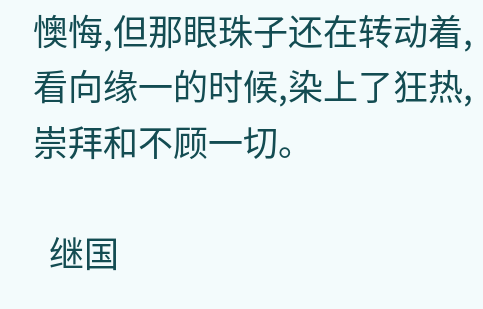懊悔,但那眼珠子还在转动着,看向缘一的时候,染上了狂热,崇拜和不顾一切。

  继国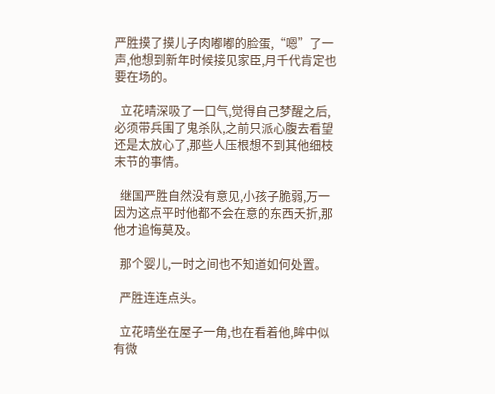严胜摸了摸儿子肉嘟嘟的脸蛋,“嗯”了一声,他想到新年时候接见家臣,月千代肯定也要在场的。

  立花晴深吸了一口气,觉得自己梦醒之后,必须带兵围了鬼杀队,之前只派心腹去看望还是太放心了,那些人压根想不到其他细枝末节的事情。

  继国严胜自然没有意见,小孩子脆弱,万一因为这点平时他都不会在意的东西夭折,那他才追悔莫及。

  那个婴儿,一时之间也不知道如何处置。

  严胜连连点头。

  立花晴坐在屋子一角,也在看着他,眸中似有微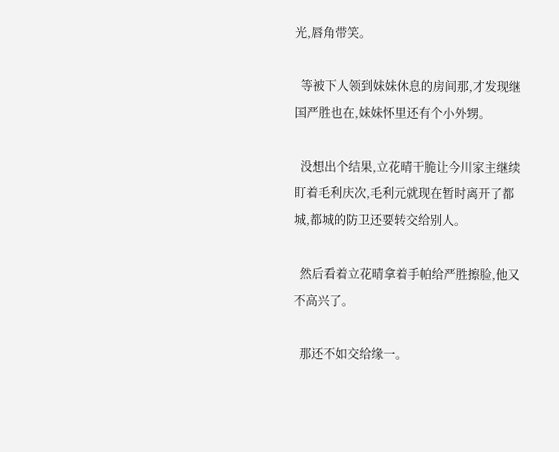光,唇角带笑。

  等被下人领到妹妹休息的房间那,才发现继国严胜也在,妹妹怀里还有个小外甥。

  没想出个结果,立花晴干脆让今川家主继续盯着毛利庆次,毛利元就现在暂时离开了都城,都城的防卫还要转交给别人。

  然后看着立花晴拿着手帕给严胜擦脸,他又不高兴了。

  那还不如交给缘一。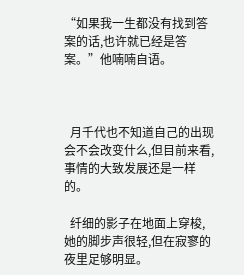“如果我一生都没有找到答案的话,也许就已经是答案。”他喃喃自语。



  月千代也不知道自己的出现会不会改变什么,但目前来看,事情的大致发展还是一样的。

  纤细的影子在地面上穿梭,她的脚步声很轻,但在寂寥的夜里足够明显。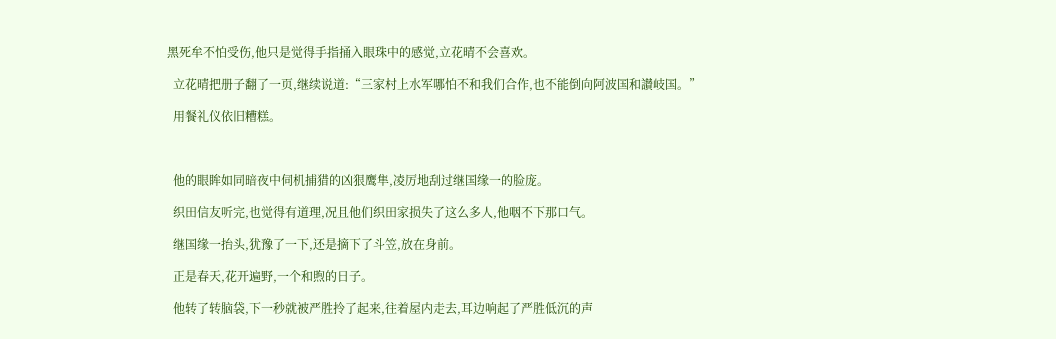黑死牟不怕受伤,他只是觉得手指捅入眼珠中的感觉,立花晴不会喜欢。

  立花晴把册子翻了一页,继续说道:“三家村上水军哪怕不和我们合作,也不能倒向阿波国和讃岐国。”

  用餐礼仪依旧糟糕。



  他的眼眸如同暗夜中伺机捕猎的凶狠鹰隼,凌厉地刮过继国缘一的脸庞。

  织田信友听完,也觉得有道理,况且他们织田家损失了这么多人,他咽不下那口气。

  继国缘一抬头,犹豫了一下,还是摘下了斗笠,放在身前。

  正是春天,花开遍野,一个和煦的日子。

  他转了转脑袋,下一秒就被严胜拎了起来,往着屋内走去,耳边响起了严胜低沉的声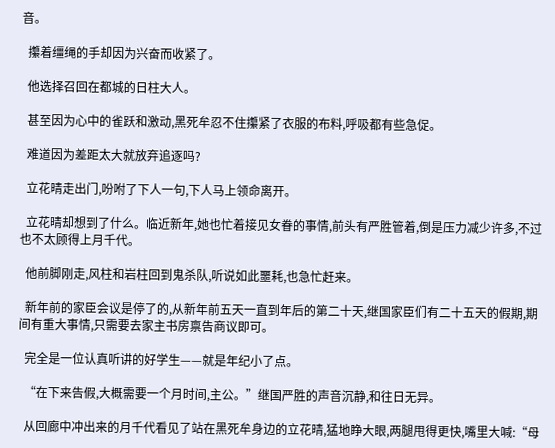音。

  攥着缰绳的手却因为兴奋而收紧了。

  他选择召回在都城的日柱大人。

  甚至因为心中的雀跃和激动,黑死牟忍不住攥紧了衣服的布料,呼吸都有些急促。

  难道因为差距太大就放弃追逐吗?

  立花晴走出门,吩咐了下人一句,下人马上领命离开。

  立花晴却想到了什么。临近新年,她也忙着接见女眷的事情,前头有严胜管着,倒是压力减少许多,不过也不太顾得上月千代。

  他前脚刚走,风柱和岩柱回到鬼杀队,听说如此噩耗,也急忙赶来。

  新年前的家臣会议是停了的,从新年前五天一直到年后的第二十天,继国家臣们有二十五天的假期,期间有重大事情,只需要去家主书房禀告商议即可。

  完全是一位认真听讲的好学生——就是年纪小了点。

  “在下来告假,大概需要一个月时间,主公。”继国严胜的声音沉静,和往日无异。

  从回廊中冲出来的月千代看见了站在黑死牟身边的立花晴,猛地睁大眼,两腿甩得更快,嘴里大喊:“母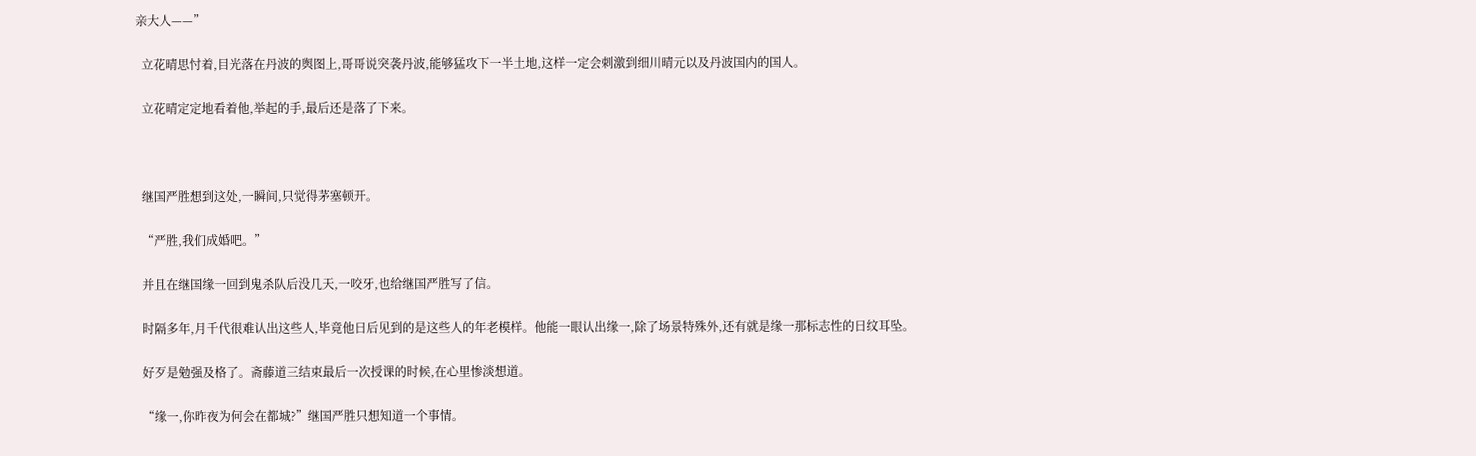亲大人——”

  立花晴思忖着,目光落在丹波的舆图上,哥哥说突袭丹波,能够猛攻下一半土地,这样一定会刺激到细川晴元以及丹波国内的国人。

  立花晴定定地看着他,举起的手,最后还是落了下来。



  继国严胜想到这处,一瞬间,只觉得茅塞顿开。

  “严胜,我们成婚吧。”

  并且在继国缘一回到鬼杀队后没几天,一咬牙,也给继国严胜写了信。

  时隔多年,月千代很难认出这些人,毕竟他日后见到的是这些人的年老模样。他能一眼认出缘一,除了场景特殊外,还有就是缘一那标志性的日纹耳坠。

  好歹是勉强及格了。斋藤道三结束最后一次授课的时候,在心里惨淡想道。

  “缘一,你昨夜为何会在都城?”继国严胜只想知道一个事情。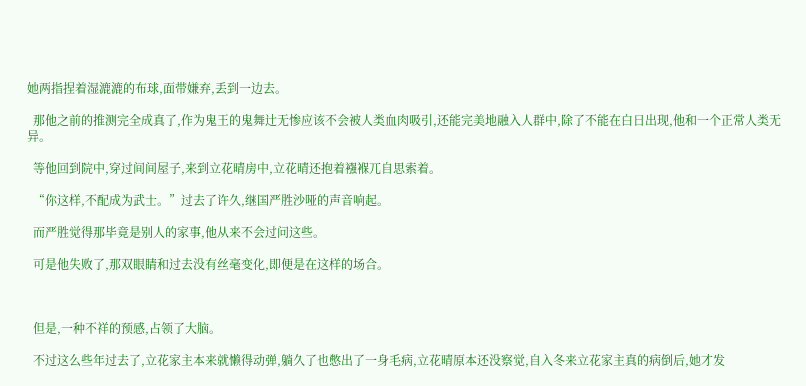她两指捏着湿漉漉的布球,面带嫌弃,丢到一边去。

  那他之前的推测完全成真了,作为鬼王的鬼舞辻无惨应该不会被人类血肉吸引,还能完美地融入人群中,除了不能在白日出现,他和一个正常人类无异。

  等他回到院中,穿过间间屋子,来到立花晴房中,立花晴还抱着襁褓兀自思索着。

  “你这样,不配成为武士。”过去了许久,继国严胜沙哑的声音响起。

  而严胜觉得那毕竟是别人的家事,他从来不会过问这些。

  可是他失败了,那双眼睛和过去没有丝毫变化,即便是在这样的场合。



  但是,一种不祥的预感,占领了大脑。

  不过这么些年过去了,立花家主本来就懒得动弹,躺久了也憋出了一身毛病,立花晴原本还没察觉,自入冬来立花家主真的病倒后,她才发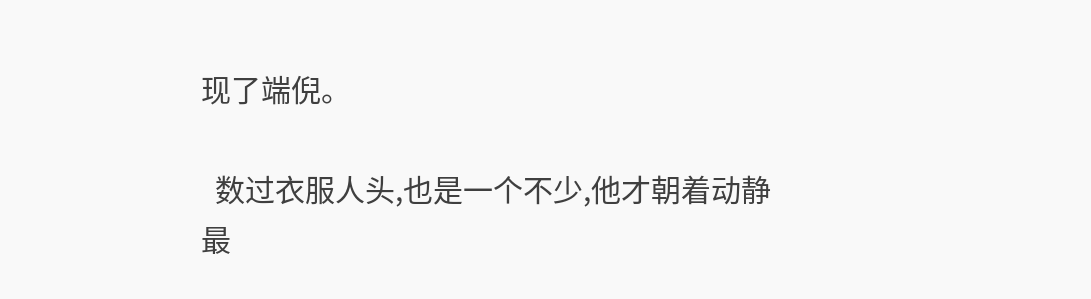现了端倪。

  数过衣服人头,也是一个不少,他才朝着动静最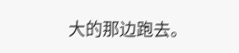大的那边跑去。